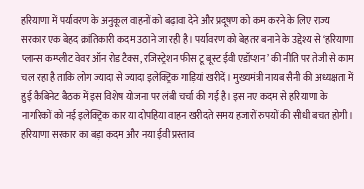हरियाणा में पर्यावरण के अनुकूल वाहनों को बढ़ावा देने और प्रदूषण को कम करने के लिए राज्य सरकार एक बेहद क्रांतिकारी कदम उठाने जा रही है। पर्यावरण को बेहतर बनाने के उद्देश्य से ‘हरियाणा प्लान्स कम्प्लीट वेवर ऑन रोड टैक्स, रजिस्ट्रेशन फीस टू बूस्ट ईवी एडॉप्शन’ की नीति पर तेजी से काम चल रहा है ताकि लोग ज्यादा से ज्यादा इलेक्ट्रिक गाड़ियां खरीदें। मुख्यमंत्री नायब सैनी की अध्यक्षता में हुई कैबिनेट बैठक में इस विशेष योजना पर लंबी चर्चा की गई है। इस नए कदम से हरियाणा के नागरिकों को नई इलेक्ट्रिक कार या दोपहिया वाहन खरीदते समय हजारों रुपयों की सीधी बचत होगी।
हरियाणा सरकार का बड़ा कदम और नया ईवी प्रस्ताव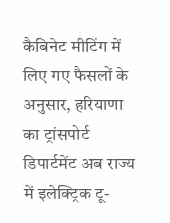कैबिनेट मीटिंग में लिए गए फैसलों के अनुसार, हरियाणा का ट्रांसपोर्ट डिपार्टमेंट अब राज्य में इलेक्ट्रिक टू-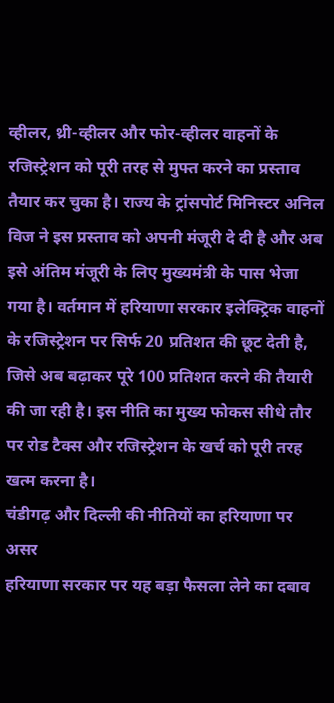व्हीलर, थ्री-व्हीलर और फोर-व्हीलर वाहनों के रजिस्ट्रेशन को पूरी तरह से मुफ्त करने का प्रस्ताव तैयार कर चुका है। राज्य के ट्रांसपोर्ट मिनिस्टर अनिल विज ने इस प्रस्ताव को अपनी मंजूरी दे दी है और अब इसे अंतिम मंजूरी के लिए मुख्यमंत्री के पास भेजा गया है। वर्तमान में हरियाणा सरकार इलेक्ट्रिक वाहनों के रजिस्ट्रेशन पर सिर्फ 20 प्रतिशत की छूट देती है, जिसे अब बढ़ाकर पूरे 100 प्रतिशत करने की तैयारी की जा रही है। इस नीति का मुख्य फोकस सीधे तौर पर रोड टैक्स और रजिस्ट्रेशन के खर्च को पूरी तरह खत्म करना है।
चंडीगढ़ और दिल्ली की नीतियों का हरियाणा पर असर
हरियाणा सरकार पर यह बड़ा फैसला लेने का दबाव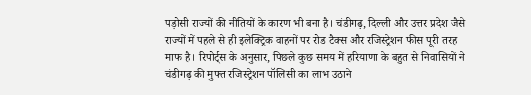पड़ोसी राज्यों की नीतियों के कारण भी बना है। चंडीगढ़, दिल्ली और उत्तर प्रदेश जैसे राज्यों में पहले से ही इलेक्ट्रिक वाहनों पर रोड टैक्स और रजिस्ट्रेशन फीस पूरी तरह माफ है। रिपोर्ट्स के अनुसार, पिछले कुछ समय में हरियाणा के बहुत से निवासियों ने चंडीगढ़ की मुफ्त रजिस्ट्रेशन पॉलिसी का लाभ उठाने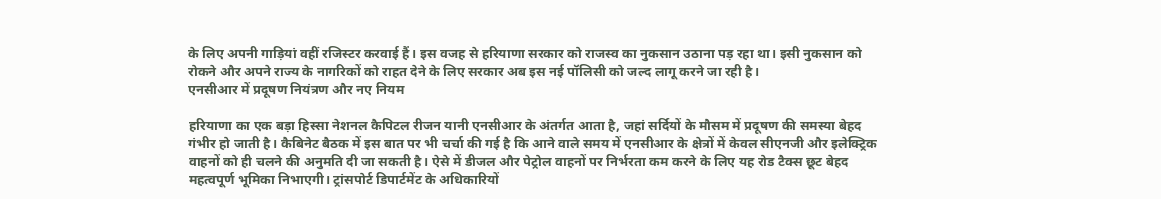के लिए अपनी गाड़ियां वहीं रजिस्टर करवाई हैं। इस वजह से हरियाणा सरकार को राजस्व का नुकसान उठाना पड़ रहा था। इसी नुकसान को रोकने और अपने राज्य के नागरिकों को राहत देने के लिए सरकार अब इस नई पॉलिसी को जल्द लागू करने जा रही है।
एनसीआर में प्रदूषण नियंत्रण और नए नियम

हरियाणा का एक बड़ा हिस्सा नेशनल कैपिटल रीजन यानी एनसीआर के अंतर्गत आता है, जहां सर्दियों के मौसम में प्रदूषण की समस्या बेहद गंभीर हो जाती है। कैबिनेट बैठक में इस बात पर भी चर्चा की गई है कि आने वाले समय में एनसीआर के क्षेत्रों में केवल सीएनजी और इलेक्ट्रिक वाहनों को ही चलने की अनुमति दी जा सकती है। ऐसे में डीजल और पेट्रोल वाहनों पर निर्भरता कम करने के लिए यह रोड टैक्स छूट बेहद महत्वपूर्ण भूमिका निभाएगी। ट्रांसपोर्ट डिपार्टमेंट के अधिकारियों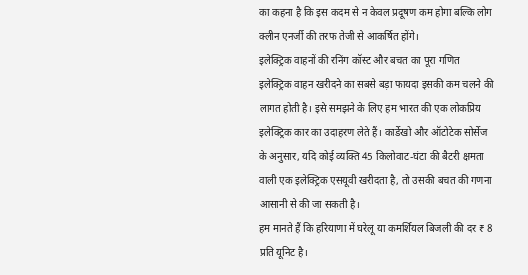का कहना है कि इस कदम से न केवल प्रदूषण कम होगा बल्कि लोग क्लीन एनर्जी की तरफ तेजी से आकर्षित होंगे।
इलेक्ट्रिक वाहनों की रनिंग कॉस्ट और बचत का पूरा गणित
इलेक्ट्रिक वाहन खरीदने का सबसे बड़ा फायदा इसकी कम चलने की लागत होती है। इसे समझने के लिए हम भारत की एक लोकप्रिय इलेक्ट्रिक कार का उदाहरण लेते हैं। कार्डेखो और ऑटोटेक सोर्सेज के अनुसार, यदि कोई व्यक्ति 45 किलोवाट-घंटा की बैटरी क्षमता वाली एक इलेक्ट्रिक एसयूवी खरीदता है, तो उसकी बचत की गणना आसानी से की जा सकती है।
हम मानते हैं कि हरियाणा में घरेलू या कमर्शियल बिजली की दर ₹ 8 प्रति यूनिट है।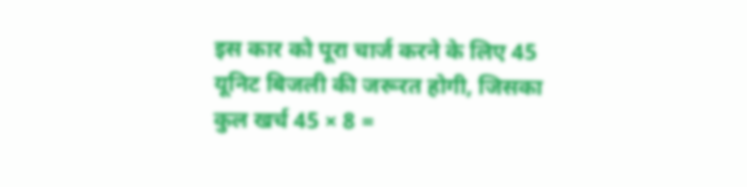इस कार को पूरा चार्ज करने के लिए 45 यूनिट बिजली की जरूरत होगी, जिसका कुल खर्च 45 × 8 =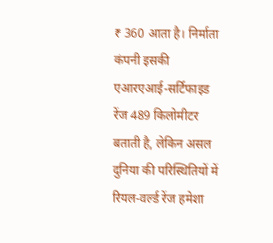₹ 360 आता है। निर्माता कंपनी इसकी एआरएआई-सर्टिफाइड रेंज 489 किलोमीटर बताती है, लेकिन असल दुनिया की परिस्थितियों में रियल-वर्ल्ड रेंज हमेशा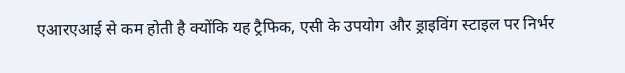एआरएआई से कम होती है क्योंकि यह ट्रैफिक, एसी के उपयोग और ड्राइविंग स्टाइल पर निर्भर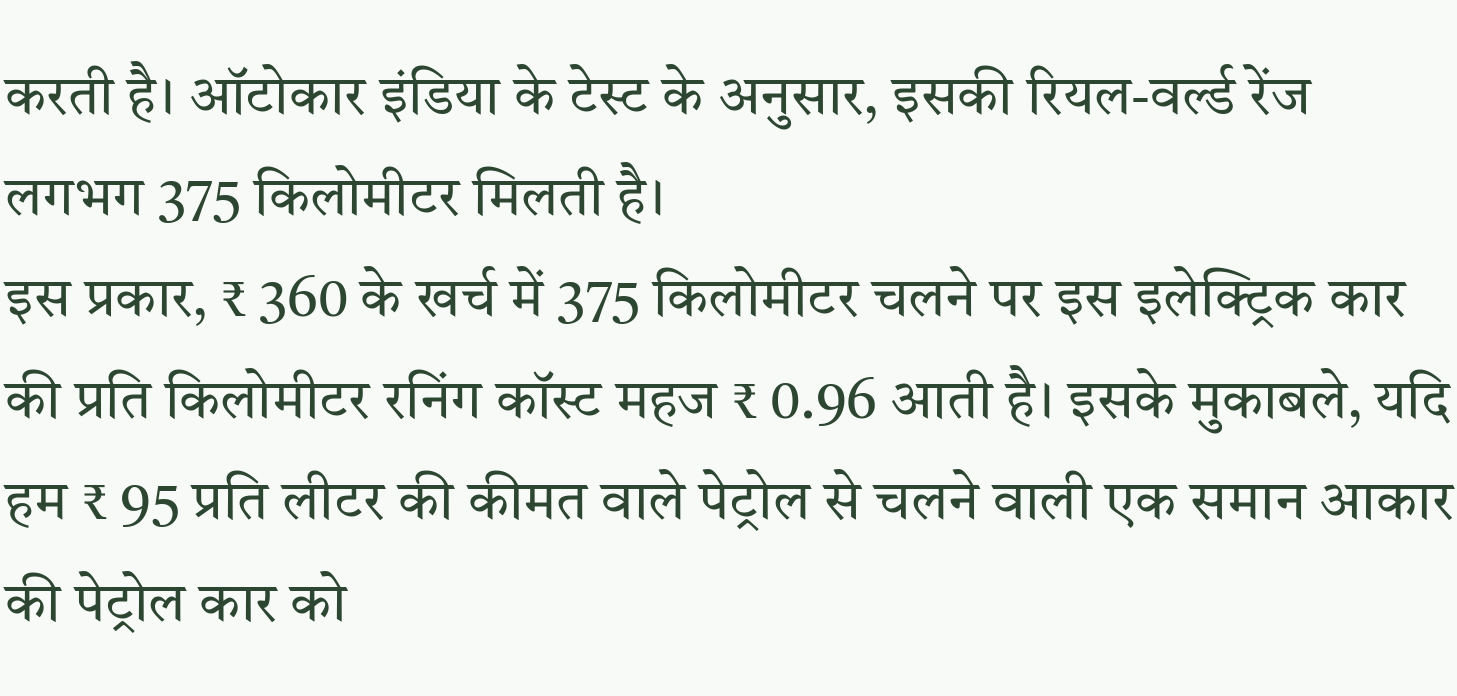करती है। ऑटोकार इंडिया के टेस्ट के अनुसार, इसकी रियल-वर्ल्ड रेंज लगभग 375 किलोमीटर मिलती है।
इस प्रकार, ₹ 360 के खर्च में 375 किलोमीटर चलने पर इस इलेक्ट्रिक कार की प्रति किलोमीटर रनिंग कॉस्ट महज ₹ 0.96 आती है। इसके मुकाबले, यदि हम ₹ 95 प्रति लीटर की कीमत वाले पेट्रोल से चलने वाली एक समान आकार की पेट्रोल कार को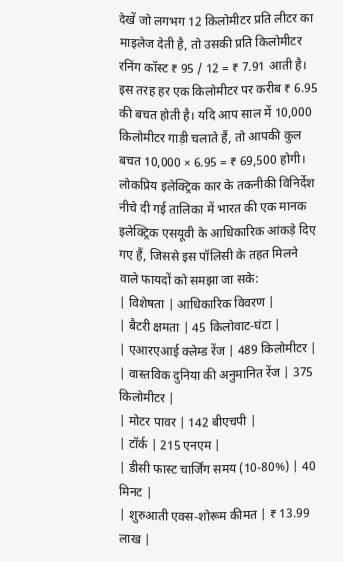देखें जो लगभग 12 किलोमीटर प्रति लीटर का माइलेज देती है, तो उसकी प्रति किलोमीटर रनिंग कॉस्ट ₹ 95 / 12 = ₹ 7.91 आती है। इस तरह हर एक किलोमीटर पर करीब ₹ 6.95 की बचत होती है। यदि आप साल में 10,000 किलोमीटर गाड़ी चलाते हैं, तो आपकी कुल बचत 10,000 × 6.95 = ₹ 69,500 होगी।
लोकप्रिय इलेक्ट्रिक कार के तकनीकी विनिर्देश
नीचे दी गई तालिका में भारत की एक मानक इलेक्ट्रिक एसयूवी के आधिकारिक आंकड़े दिए गए हैं, जिससे इस पॉलिसी के तहत मिलने वाले फायदों को समझा जा सके:
| विशेषता | आधिकारिक विवरण |
| बैटरी क्षमता | 45 किलोवाट-घंटा |
| एआरएआई क्लेम्ड रेंज | 489 किलोमीटर |
| वास्तविक दुनिया की अनुमानित रेंज | 375 किलोमीटर |
| मोटर पावर | 142 बीएचपी |
| टॉर्क | 215 एनएम |
| डीसी फास्ट चार्जिंग समय (10-80%) | 40 मिनट |
| शुरुआती एक्स-शोरूम कीमत | ₹ 13.99 लाख |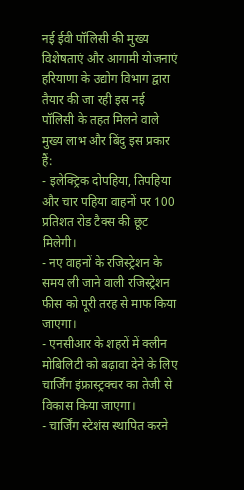नई ईवी पॉलिसी की मुख्य विशेषताएं और आगामी योजनाएं
हरियाणा के उद्योग विभाग द्वारा तैयार की जा रही इस नई पॉलिसी के तहत मिलने वाले मुख्य लाभ और बिंदु इस प्रकार हैं:
- इलेक्ट्रिक दोपहिया, तिपहिया और चार पहिया वाहनों पर 100 प्रतिशत रोड टैक्स की छूट मिलेगी।
- नए वाहनों के रजिस्ट्रेशन के समय ली जाने वाली रजिस्ट्रेशन फीस को पूरी तरह से माफ किया जाएगा।
- एनसीआर के शहरों में क्लीन मोबिलिटी को बढ़ावा देने के लिए चार्जिंग इंफ्रास्ट्रक्चर का तेजी से विकास किया जाएगा।
- चार्जिंग स्टेशंस स्थापित करने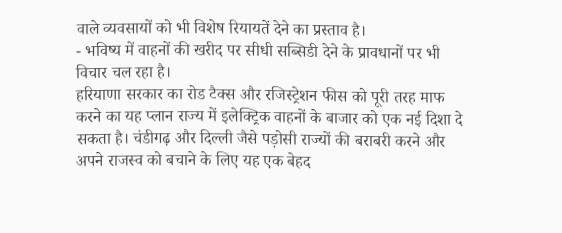वाले व्यवसायों को भी विशेष रियायतें देने का प्रस्ताव है।
- भविष्य में वाहनों की खरीद पर सीधी सब्सिडी देने के प्रावधानों पर भी विचार चल रहा है।
हरियाणा सरकार का रोड टैक्स और रजिस्ट्रेशन फीस को पूरी तरह माफ करने का यह प्लान राज्य में इलेक्ट्रिक वाहनों के बाजार को एक नई दिशा दे सकता है। चंडीगढ़ और दिल्ली जैसे पड़ोसी राज्यों की बराबरी करने और अपने राजस्व को बचाने के लिए यह एक बेहद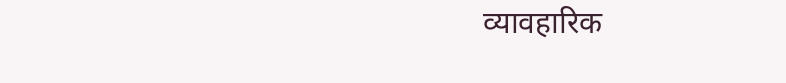व्यावहारिक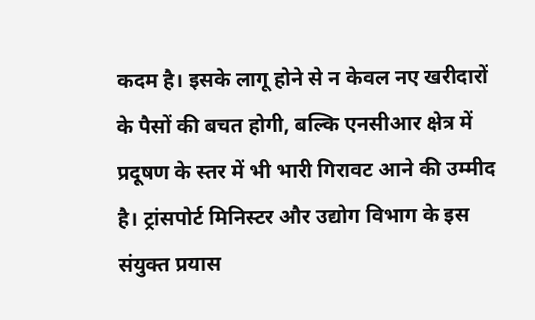कदम है। इसके लागू होने से न केवल नए खरीदारों के पैसों की बचत होगी, बल्कि एनसीआर क्षेत्र में प्रदूषण के स्तर में भी भारी गिरावट आने की उम्मीद है। ट्रांसपोर्ट मिनिस्टर और उद्योग विभाग के इस संयुक्त प्रयास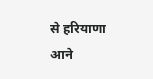से हरियाणा आने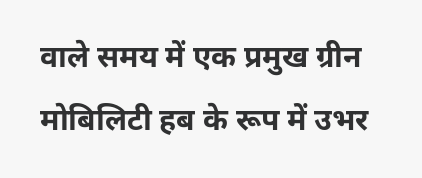वाले समय में एक प्रमुख ग्रीन मोबिलिटी हब के रूप में उभर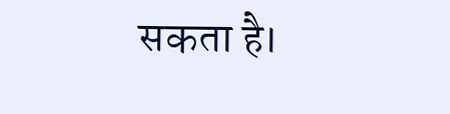सकता है।